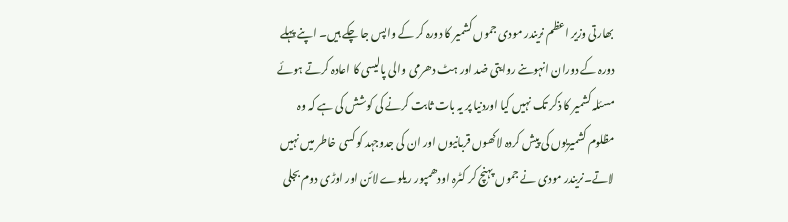بھارتی وزیر اعظم نریندر مودی جموں کشمیر کا دورہ کر کے واپس جا چکے ہیں۔ اپنے پہلے دورہ کے دوران انہوںنے روایتی ضد اور ہٹ دھرمی والی پالیسی کا اعادہ کرتے ہوئے مسئلہ کشمیر کا ذکر تک نہیں کیا اوردنیا پر یہ بات ثابت کرنے کی کوشش کی ہے کہ وہ مظلوم کشمیریوں کی پیش کردہ لاکھوں قربانیوں اور ان کی جدوجہد کو کسی خاطر میں نہیں لاتے۔نریندر مودی نے جموں پہنچ کر کٹرہ اودھمپور ریلوے لائن اور اوڑی دوم بجلی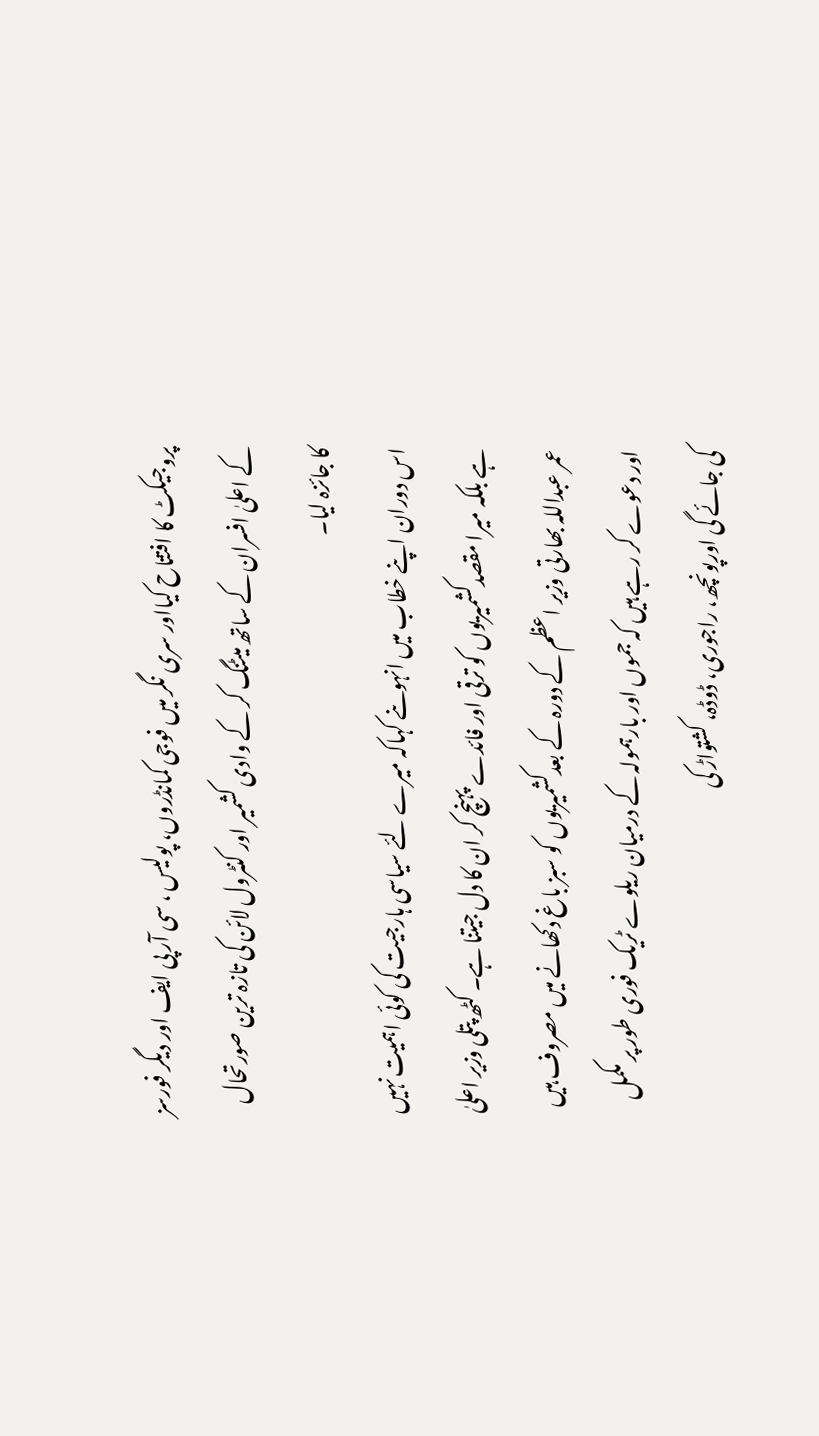پروجیکٹ کا افتتاح کیااور سری نگر میں فوجی کمانڈروں، پولیس ، سی آر پی ایف اور دیگر فورسز کے اعلیٰ افسران کے ساتھ میٹنگ کر کے وادی کشمیر اور کنٹرول لائن کی تازہ ترین صورتحال کا جائزہ لیا۔
اس دوران اپنے خطاب میں انہوںنے کہاکہ میرے لئے سیاسی ہارجیت کی کوئی اہمیت نہیں ہے بلکہ میرا مقصدکشمیریوں کو ترقی اور فائدے پہنچ کر ان کا دل جیتنا ہے۔ کٹھ پتلی وزیر اعلیٰ عمر عبداللہ بھارتی وزیر اعظم کے دورہ کے بعدکشمیریوں کو سبز باغ دکھانے میں مصروف ہیں اور دعوے کر رہے ہیں کہ جموں اور بارہمولہ کے درمیان ریلوے ٹریک فوری طور پر مکمل کی جائے گی اورپونچھ، راجوری، ڈوڈہ، کشتواڑ کی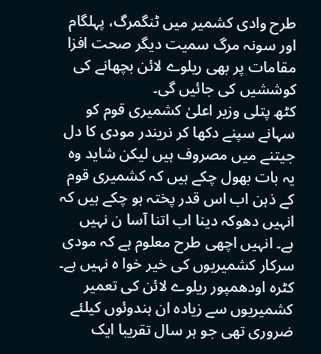طرح وادی کشمیر میں ٹنگمرگ، پہلگام اور سونہ مرگ سمیت دیگر صحت افزا مقامات پر بھی ریلوے لائن بچھانے کی کوششیں کی جائیں گی۔
کٹھ پتلی وزیر اعلیٰ کشمیری قوم کو سہانے سپنے دکھا کر نریندر مودی کا دل جیتنے میں مصروف ہیں لیکن شاید وہ یہ بات بھول چکے ہیں کہ کشمیری قوم کے ذہن اب اس قدر پختہ ہو چکے ہیں کہ انہیں دھوکہ دینا اب اتنا آسا ن نہیں ہے۔ انہیں اچھی طرح معلوم ہے کہ مودی سرکار کشمیریوں کی خیر خوا ہ نہیں ہے۔ کٹرہ اودھمپور ریلوے لائن کی تعمیر کشمیریوں سے زیادہ ان ہندوئوں کیلئے ضروری تھی جو ہر سال تقریبا ایک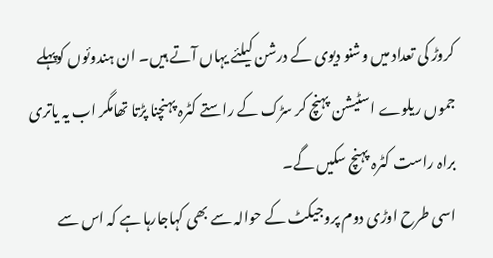کروڑ کی تعداد میں وشنو دیوی کے درشن کیلئے یہاں آتے ہیں۔ ان ہندوئوں کوپہلے جموں ریلوے اسٹیشن پہنچ کر سڑک کے راستے کٹرہ پہنچنا پڑتا تھامگر اب یہ یاتری براہ راست کٹرہ پہنچ سکیں گے۔
اسی طرح اوڑی دوم پروجیکٹ کے حوالہ سے بھی کہاجارہا ہے کہ اس سے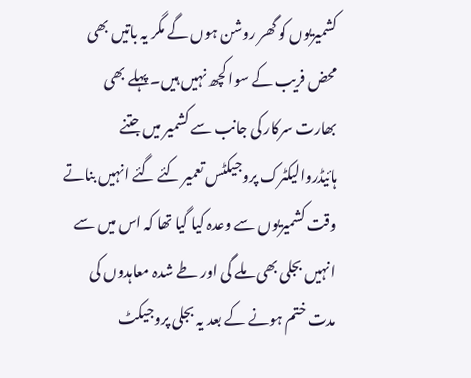کشمیریوں کو گھر روشن ہوں گے مگر یہ باتیں بھی محض فریب کے سوا کچھ نہیں ہیں۔ پہلے بھی بھارت سرکار کی جانب سے کشمیر میں جتنے ہائیڈروالیکٹرک پروجیکٹس تعمیر کئے گئے انہیں بناتے وقت کشمیریوں سے وعدہ کیا گیا تھا کہ اس میں سے انہیں بجلی بھی ملے گی اور طے شدہ معاہدوں کی مدت ختم ہونے کے بعد یہ بجلی پروجیکٹ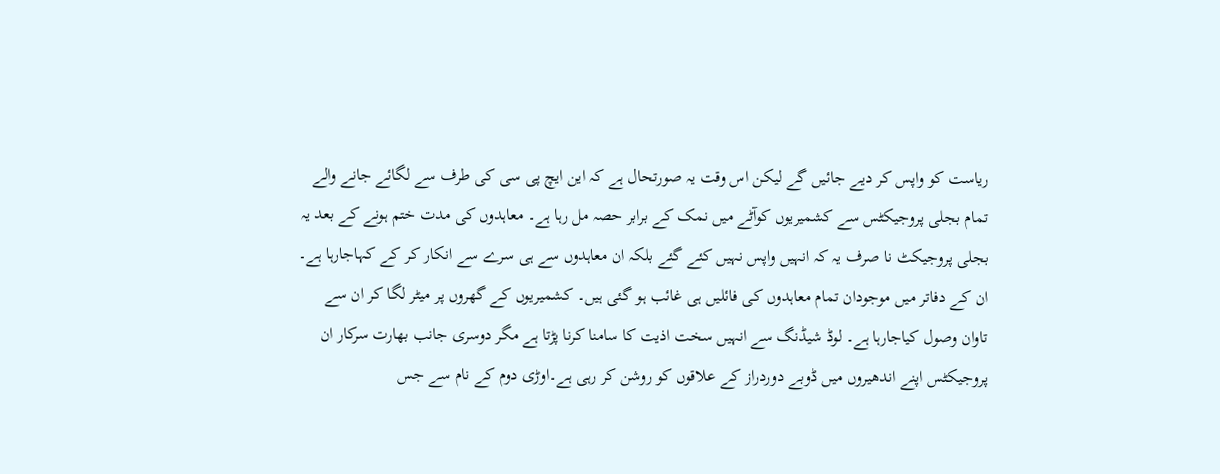ریاست کو واپس کر دیے جائیں گے لیکن اس وقت یہ صورتحال ہے کہ این ایچ پی سی کی طرف سے لگائے جانے والے تمام بجلی پروجیکٹس سے کشمیریوں کوآٹے میں نمک کے برابر حصہ مل رہا ہے۔ معاہدوں کی مدت ختم ہونے کے بعد یہ بجلی پروجیکٹ نا صرف یہ کہ انہیں واپس نہیں کئے گئے بلکہ ان معاہدوں سے ہی سرے سے انکار کر کے کہاجارہا ہے۔
ان کے دفاتر میں موجودان تمام معاہدوں کی فائلیں ہی غائب ہو گئی ہیں۔ کشمیریوں کے گھروں پر میٹر لگا کر ان سے تاوان وصول کیاجارہا ہے۔ لوڈ شیڈنگ سے انہیں سخت اذیت کا سامنا کرنا پڑتا ہے مگر دوسری جانب بھارت سرکار ان پروجیکٹس اپنے اندھیروں میں ڈوبے دوردراز کے علاقوں کو روشن کر رہی ہے۔اوڑی دوم کے نام سے جس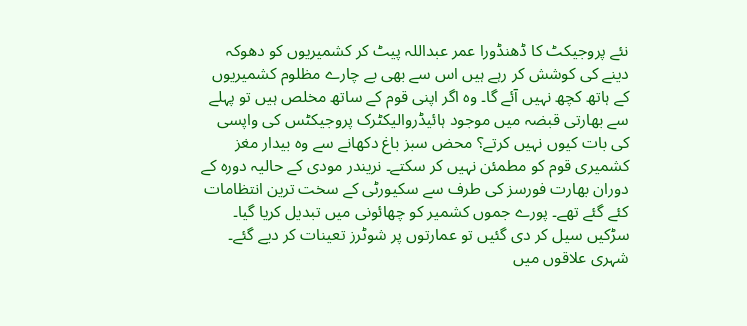نئے پروجیکٹ کا ڈھنڈورا عمر عبداللہ پیٹ کر کشمیریوں کو دھوکہ دینے کی کوشش کر رہے ہیں اس سے بھی بے چارے مظلوم کشمیریوں کے ہاتھ کچھ نہیں آئے گا۔ وہ اگر اپنی قوم کے ساتھ مخلص ہیں تو پہلے سے بھارتی قبضہ میں موجود ہائیڈروالیکٹرک پروجیکٹس کی واپسی کی بات کیوں نہیں کرتے؟ محض سبز باغ دکھانے سے وہ بیدار مغز کشمیری قوم کو مطمئن نہیں کر سکتے۔ نریندر مودی کے حالیہ دورہ کے دوران بھارت فورسز کی طرف سے سکیورٹی کے سخت ترین انتظامات کئے گئے تھے۔ پورے جموں کشمیر کو چھائونی میں تبدیل کریا گیا۔
سڑکیں سیل کر دی گئیں تو عمارتوں پر شوٹرز تعینات کر دیے گئے۔ شہری علاقوں میں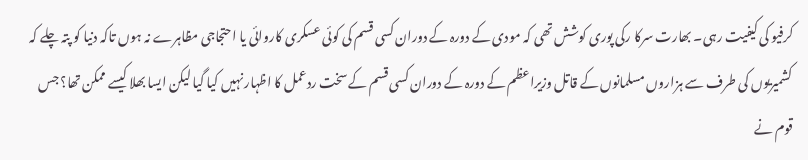کرفیو کی کیفیت رہی۔ بھارت سرکا رکی پوری کوشش تھی کہ مودی کے دورہ کے دوران کسی قسم کی کوئی عسکری کاروائی یا احتجاجی مظاہرے نہ ہوں تاکہ دنیا کو پتہ چلے کہ کشمیریوں کی طرف سے ہزاروں مسلمانوں کے قاتل وزیراعظم کے دورہ کے دوران کسی قسم کے سخت ردعمل کا اظہار نہیں کیا گیا لیکن ایسا بھلا کیسے ممکن تھا؟ جس قوم نے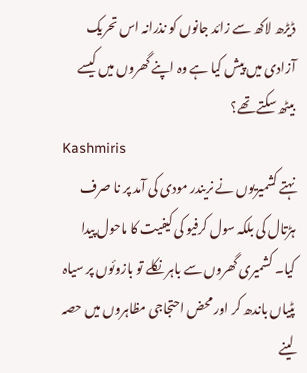ڈیڑھ لاکھ سے زائد جانوں کو نذرانہ اس تحریک آزادی میں پیش کیا ہے وہ اپنے گھروں میں کیسے بیٹھ سکتے تھے؟
Kashmiris
نہتے کشمیریوں نے نریندر مودی کی آمد پر نا صرف ہڑتال کی بلکہ سول کرفیو کی کیفیت کا ماحول پیدا کیا۔ کشمیری گھروں سے باہر نکلے تو بازوئوں پر سیاہ پٹیاں باندھ کر اور محض احتجاجی مظاہروں میں حصہ لینے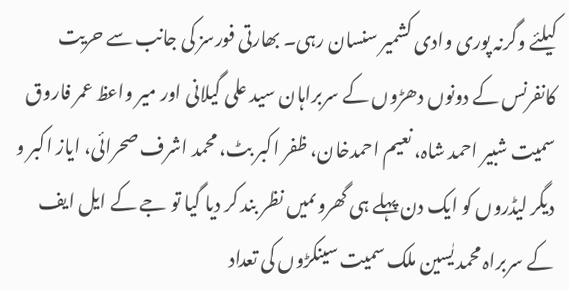کیلئے وگرنہ پوری وادی کشمیر سنسان رہی۔ بھارتی فورسز کی جانب سے حریت کانفرنس کے دونوں دھڑوں کے سربراہان سید علی گیلانی اور میر واعظ عمر فاروق سمیت شبیر احمد شاہ، نعیم احمدخان، ظفر اکبر بٹ، محمد اشرف صحرائی، ایاز اکبر و دیگر لیڈروں کو ایک دن پہلے ہی گھروںمیں نظر بند کر دیا گیا تو جے کے ایل ایف کے سربراہ محمد یٰسین ملک سمیت سینکڑوں کی تعداد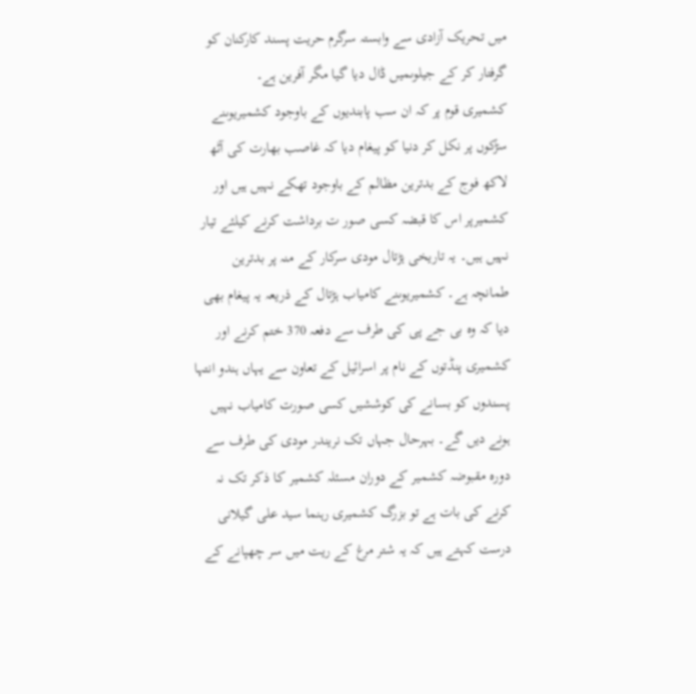میں تحریک آزادی سے وابستہ سرگرم حریت پسند کارکنان کو گرفتار کر کے جیلوںمیں ڈال دیا گیا مگر آفرین ہے۔
کشمیری قوم پر کہ ان سب پابندیوں کے باوجود کشمیریوںنے سڑکوں پر نکل کر دنیا کو پیغام دیا کہ غاصب بھارت کی آٹھ لاکھ فوج کے بدترین مظالم کے باوجود تھکے نہیں ہیں اور کشمیرپر اس کا قبضہ کسی صور ت برداشت کرنے کیلئے تیار نہیں ہیں۔ یہ تاریخی ہڑتال مودی سرکار کے منہ پر بدترین طمانچہ ہے۔ کشمیریوںنے کامیاب ہڑتال کے ذریعہ یہ پیغام بھی دیا کہ وہ بی جے پی کی طرف سے دفعہ 370 ختم کرنے اور کشمیری پنڈتوں کے نام پر اسرائیل کے تعاون سے یہاں ہندو انتہا پسندوں کو بسانے کی کوششیں کسی صورت کامیاب نہیں ہونے دیں گے۔ بہرحال جہاں تک نریندر مودی کی طرف سے دورہ مقبوضہ کشمیر کے دوران مسئلہ کشمیر کا ذکر تک نہ کرنے کی بات ہے تو بزرگ کشمیری رہنما سید علی گیلانی درست کہتے ہیں کہ یہ شتر مرغ کے ریت میں سر چھپانے کے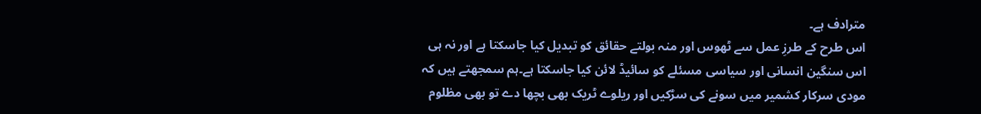مترادف ہے۔
اس طرح کے طرزِ عمل سے ٹھوس اور منہ بولتے حقائق کو تبدیل کیا جاسکتا ہے اور نہ ہی اس سنگین انسانی اور سیاسی مسئلے کو سائیڈ لائن کیا جاسکتا ہے۔ہم سمجھتے ہیں کہ مودی سرکار کشمیر میں سونے کی سڑکیں اور ریلوے ٹریک بھی بچھا دے تو بھی مظلوم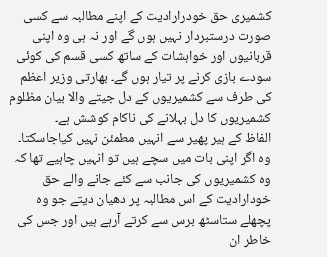کشمیری حق خودرارادیت کے اپنے مطالبہ سے کسی صورت درستبردار نہیں ہوں گے اور نہ ہی وہ اپنی قربانیوں اور خواہشات کے ساتھ کسی قسم کی کوئی سودے بازی کرنے پر تیار ہوں گے۔ بھارتی وزیر اعظم کی طرف سے کشمیریوں کے دل جیتے والا بیان مظلوم کشمیریوں کا دل بہلانے کی ناکام کوشش ہے۔
الفاظ کے ہیر پھیر سے انہیں مطمئن نہیں کیاجاسکتا۔ وہ اگر اپنی بات میں سچے ہیں تو انہیں چاہیے تھا کہ وہ کشمیریوں کی جانب سے کئے جانے والے حق خودارادیت کے اس مطالبہ پر دھیان دیتے جو وہ پچھلے ستاسٹھ برس سے کرتے آرہے ہیں اور جس کی خاطر ان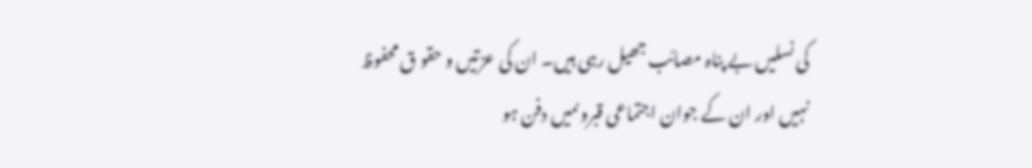کی نسلیں بے پناہ مصائب جھیل رہی ہیں۔ ان کی عزتیں و حقو ق محفوظ نہیں اور ان کے جوان اجتماعی قبروںمیں دفن ہو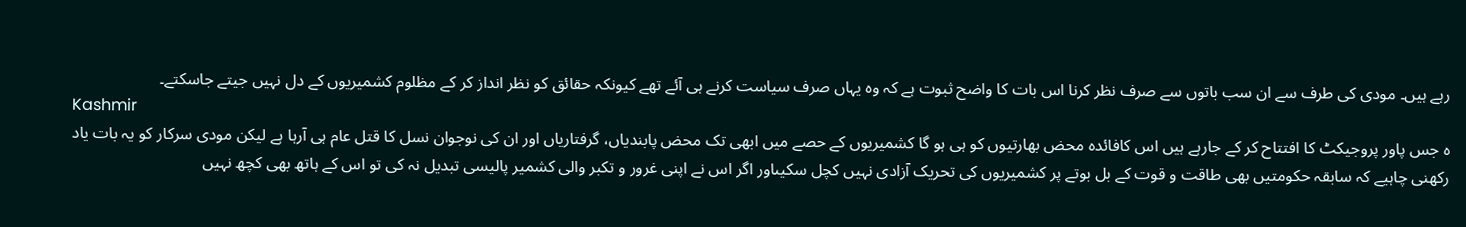رہے ہیں۔ مودی کی طرف سے ان سب باتوں سے صرف نظر کرنا اس بات کا واضح ثبوت ہے کہ وہ یہاں صرف سیاست کرنے ہی آئے تھے کیونکہ حقائق کو نظر انداز کر کے مظلوم کشمیریوں کے دل نہیں جیتے جاسکتے۔
Kashmir
ہ جس پاور پروجیکٹ کا افتتاح کر کے جارہے ہیں اس کافائدہ محض بھارتیوں کو ہی ہو گا کشمیریوں کے حصے میں ابھی تک محض پابندیاں، گرفتاریاں اور ان کی نوجوان نسل کا قتل عام ہی آرہا ہے لیکن مودی سرکار کو یہ بات یاد رکھنی چاہیے کہ سابقہ حکومتیں بھی طاقت و قوت کے بل بوتے پر کشمیریوں کی تحریک آزادی نہیں کچل سکیںاور اگر اس نے اپنی غرور و تکبر والی کشمیر پالیسی تبدیل نہ کی تو اس کے ہاتھ بھی کچھ نہیں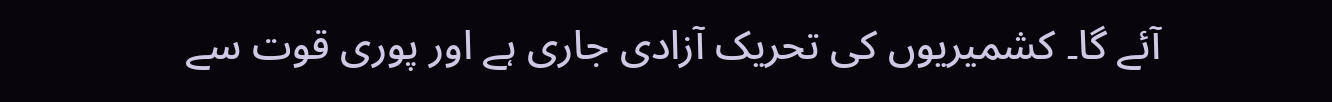آئے گا۔ کشمیریوں کی تحریک آزادی جاری ہے اور پوری قوت سے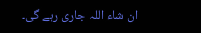ان شاء اللہ جاری رہے گی۔